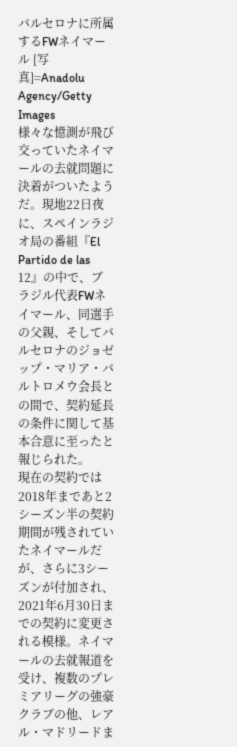バルセロナに所属するFWネイマール [写真]=Anadolu Agency/Getty Images
様々な憶測が飛び交っていたネイマールの去就問題に決着がついたようだ。現地22日夜に、スペインラジオ局の番組『El Partido de las 12』の中で、ブラジル代表FWネイマール、同選手の父親、そしてバルセロナのジョゼップ・マリア・バルトロメウ会長との間で、契約延長の条件に関して基本合意に至ったと報じられた。
現在の契約では2018年まであと2シーズン半の契約期間が残されていたネイマールだが、さらに3シーズンが付加され、2021年6月30日までの契約に変更される模様。ネイマールの去就報道を受け、複数のプレミアリーグの強豪クラブの他、レアル・マドリードま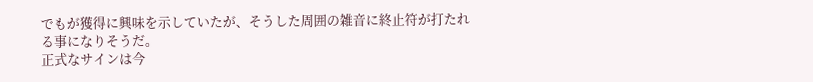でもが獲得に興味を示していたが、そうした周囲の雑音に終止符が打たれる事になりそうだ。
正式なサインは今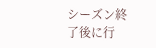シーズン終了後に行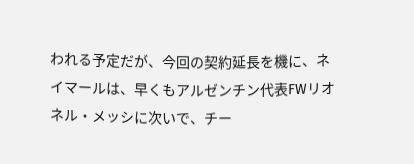われる予定だが、今回の契約延長を機に、ネイマールは、早くもアルゼンチン代表FWリオネル・メッシに次いで、チー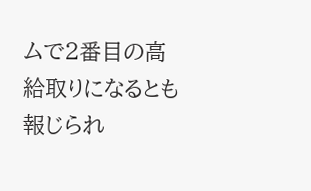ムで2番目の高給取りになるとも報じられ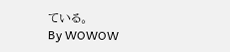ている。
By WOWOW